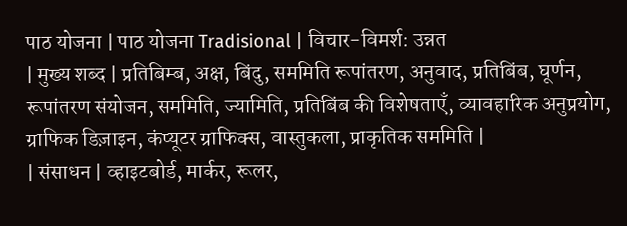पाठ योजना | पाठ योजना Tradisional | विचार-विमर्श: उन्नत
| मुख्य शब्द | प्रतिबिम्ब, अक्ष, बिंदु, सममिति रूपांतरण, अनुवाद, प्रतिबिंब, घूर्णन, रूपांतरण संयोजन, सममिति, ज्यामिति, प्रतिबिंब की विशेषताएँ, व्यावहारिक अनुप्रयोग, ग्राफिक डिज़ाइन, कंप्यूटर ग्राफिक्स, वास्तुकला, प्राकृतिक सममिति |
| संसाधन | व्हाइटबोर्ड, मार्कर, रूलर,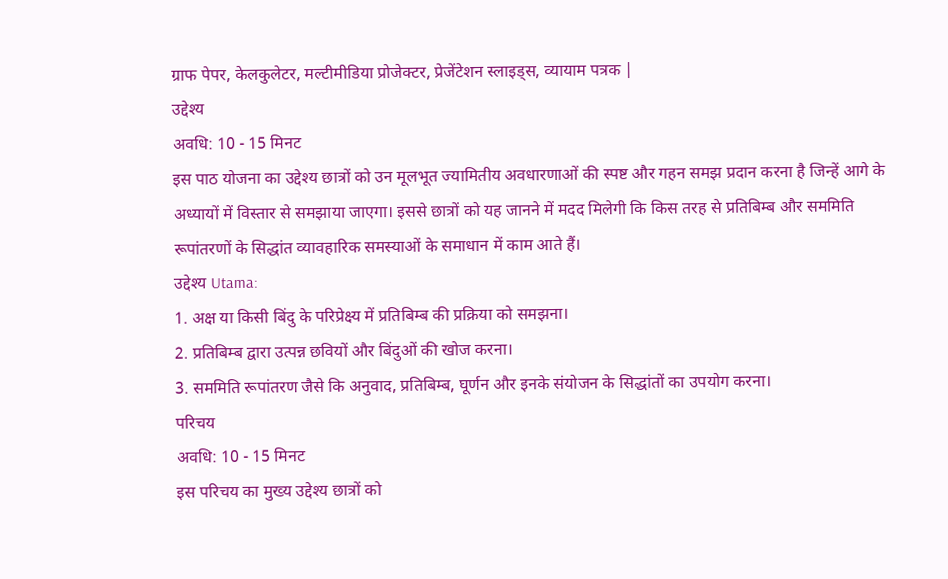ग्राफ पेपर, केलकुलेटर, मल्टीमीडिया प्रोजेक्टर, प्रेजेंटेशन स्लाइड्स, व्यायाम पत्रक |
उद्देश्य
अवधि: 10 - 15 मिनट
इस पाठ योजना का उद्देश्य छात्रों को उन मूलभूत ज्यामितीय अवधारणाओं की स्पष्ट और गहन समझ प्रदान करना है जिन्हें आगे के अध्यायों में विस्तार से समझाया जाएगा। इससे छात्रों को यह जानने में मदद मिलेगी कि किस तरह से प्रतिबिम्ब और सममिति रूपांतरणों के सिद्धांत व्यावहारिक समस्याओं के समाधान में काम आते हैं।
उद्देश्य Utama:
1. अक्ष या किसी बिंदु के परिप्रेक्ष्य में प्रतिबिम्ब की प्रक्रिया को समझना।
2. प्रतिबिम्ब द्वारा उत्पन्न छवियों और बिंदुओं की खोज करना।
3. सममिति रूपांतरण जैसे कि अनुवाद, प्रतिबिम्ब, घूर्णन और इनके संयोजन के सिद्धांतों का उपयोग करना।
परिचय
अवधि: 10 - 15 मिनट
इस परिचय का मुख्य उद्देश्य छात्रों को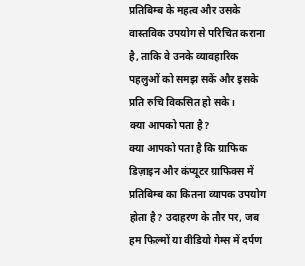प्रतिबिम्ब के महत्व और उसके वास्तविक उपयोग से परिचित कराना है, ताकि वे उनके व्यावहारिक पहलुओं को समझ सकें और इसके प्रति रुचि विकसित हो सके।
क्या आपको पता है?
क्या आपको पता है कि ग्राफिक डिज़ाइन और कंप्यूटर ग्राफिक्स में प्रतिबिम्ब का कितना व्यापक उपयोग होता है? उदाहरण के तौर पर, जब हम फिल्मों या वीडियो गेम्स में दर्पण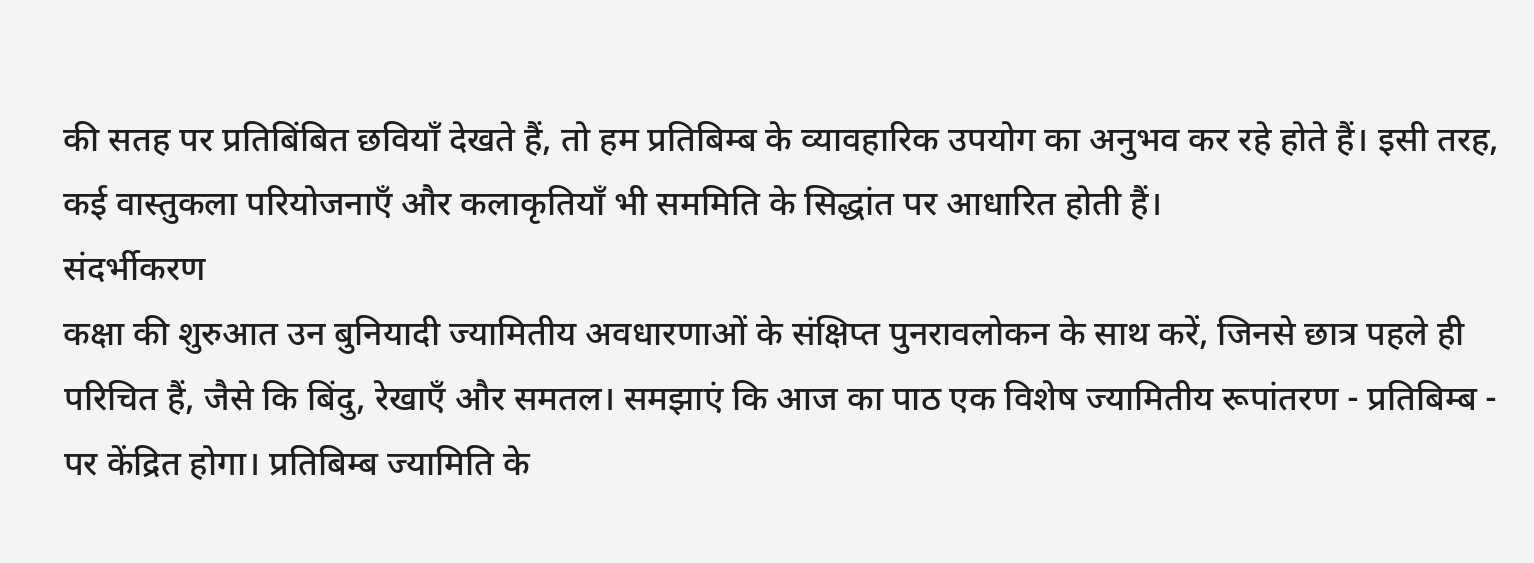की सतह पर प्रतिबिंबित छवियाँ देखते हैं, तो हम प्रतिबिम्ब के व्यावहारिक उपयोग का अनुभव कर रहे होते हैं। इसी तरह, कई वास्तुकला परियोजनाएँ और कलाकृतियाँ भी सममिति के सिद्धांत पर आधारित होती हैं।
संदर्भीकरण
कक्षा की शुरुआत उन बुनियादी ज्यामितीय अवधारणाओं के संक्षिप्त पुनरावलोकन के साथ करें, जिनसे छात्र पहले ही परिचित हैं, जैसे कि बिंदु, रेखाएँ और समतल। समझाएं कि आज का पाठ एक विशेष ज्यामितीय रूपांतरण - प्रतिबिम्ब - पर केंद्रित होगा। प्रतिबिम्ब ज्यामिति के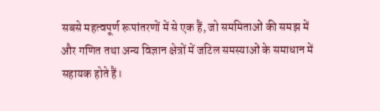सबसे महत्वपूर्ण रूपांतरणों में से एक हैं, जो सममिताओं की समझ में और गणित तथा अन्य विज्ञान क्षेत्रों में जटिल समस्याओं के समाधान में सहायक होते हैं।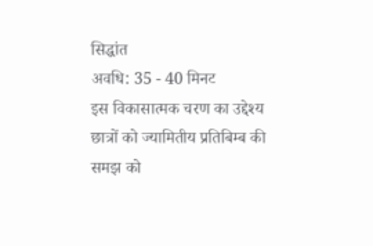सिद्धांत
अवधि: 35 - 40 मिनट
इस विकासात्मक चरण का उद्देश्य छात्रों को ज्यामितीय प्रतिबिम्ब की समझ को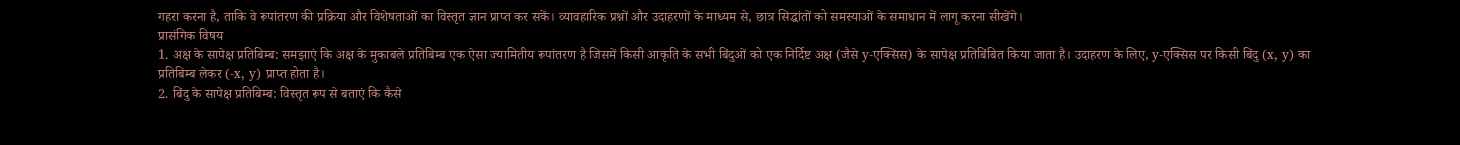गहरा करना है, ताकि वे रूपांतरण की प्रक्रिया और विशेषताओं का विस्तृत ज्ञान प्राप्त कर सकें। व्यावहारिक प्रश्नों और उदाहरणों के माध्यम से, छात्र सिद्धांतों को समस्याओं के समाधान में लागू करना सीखेंगे।
प्रासंगिक विषय
1. अक्ष के सापेक्ष प्रतिबिम्ब: समझाएं कि अक्ष के मुकाबले प्रतिबिम्ब एक ऐसा ज्यामितीय रूपांतरण है जिसमें किसी आकृति के सभी बिंदुओं को एक निर्दिष्ट अक्ष (जैसे y-एक्सिस) के सापेक्ष प्रतिबिंबित किया जाता है। उदाहरण के लिए, y-एक्सिस पर किसी बिंदु (x, y) का प्रतिबिम्ब लेकर (-x, y) प्राप्त होता है।
2. बिंदु के सापेक्ष प्रतिबिम्ब: विस्तृत रूप से बताएं कि कैसे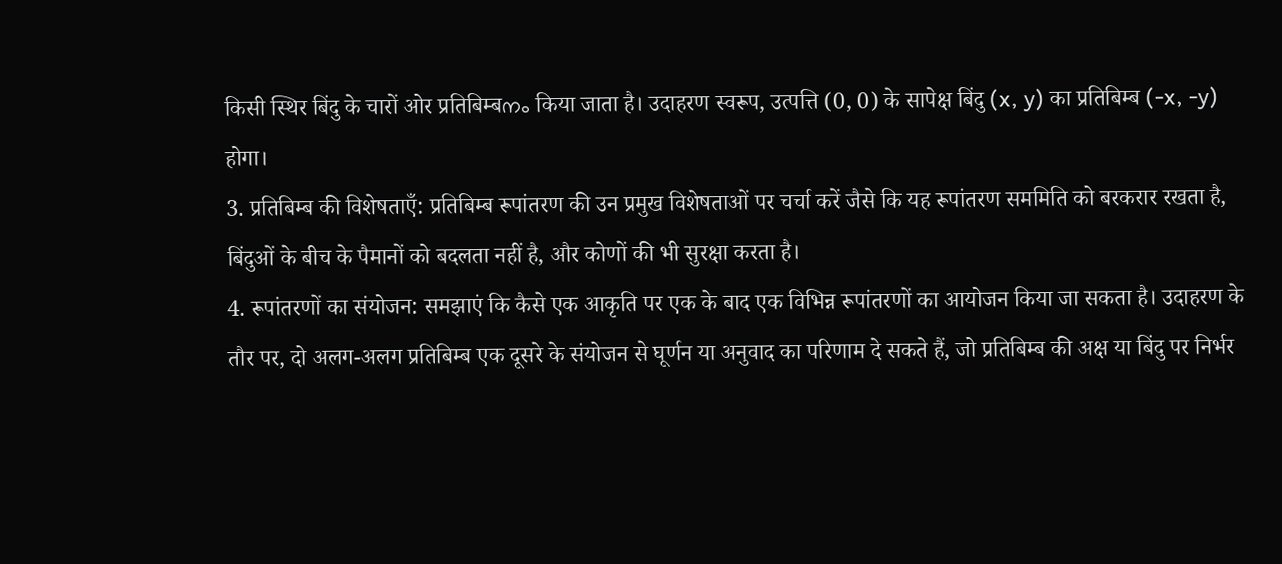किसी स्थिर बिंदु के चारों ओर प्रतिबिम्बനം किया जाता है। उदाहरण स्वरूप, उत्पत्ति (0, 0) के सापेक्ष बिंदु (x, y) का प्रतिबिम्ब (-x, -y) होगा।
3. प्रतिबिम्ब की विशेषताएँ: प्रतिबिम्ब रूपांतरण की उन प्रमुख विशेषताओं पर चर्चा करें जैसे कि यह रूपांतरण सममिति को बरकरार रखता है, बिंदुओं के बीच के पैमानों को बदलता नहीं है, और कोणों की भी सुरक्षा करता है।
4. रूपांतरणों का संयोजन: समझाएं कि कैसे एक आकृति पर एक के बाद एक विभिन्न रूपांतरणों का आयोजन किया जा सकता है। उदाहरण के तौर पर, दो अलग-अलग प्रतिबिम्ब एक दूसरे के संयोजन से घूर्णन या अनुवाद का परिणाम दे सकते हैं, जो प्रतिबिम्ब की अक्ष या बिंदु पर निर्भर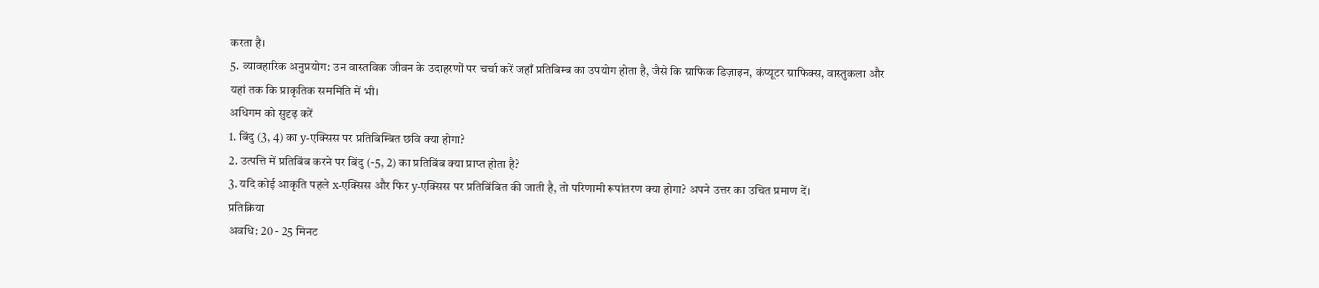करता है।
5. व्यावहारिक अनुप्रयोग: उन वास्तविक जीवन के उदाहरणों पर चर्चा करें जहाँ प्रतिबिम्ब का उपयोग होता है, जैसे कि ग्राफिक डिज़ाइन, कंप्यूटर ग्राफिक्स, वास्तुकला और यहां तक कि प्राकृतिक सममिति में भी।
अधिगम को सुदृढ़ करें
1. बिंदु (3, 4) का y-एक्सिस पर प्रतिबिम्बित छवि क्या होगा?
2. उत्पत्ति में प्रतिबिंब करने पर बिंदु (-5, 2) का प्रतिबिंब क्या प्राप्त होता है?
3. यदि कोई आकृति पहले x-एक्सिस और फिर y-एक्सिस पर प्रतिबिंबित की जाती है, तो परिणामी रूपांतरण क्या होगा? अपने उत्तर का उचित प्रमाण दें।
प्रतिक्रिया
अवधि: 20 - 25 मिनट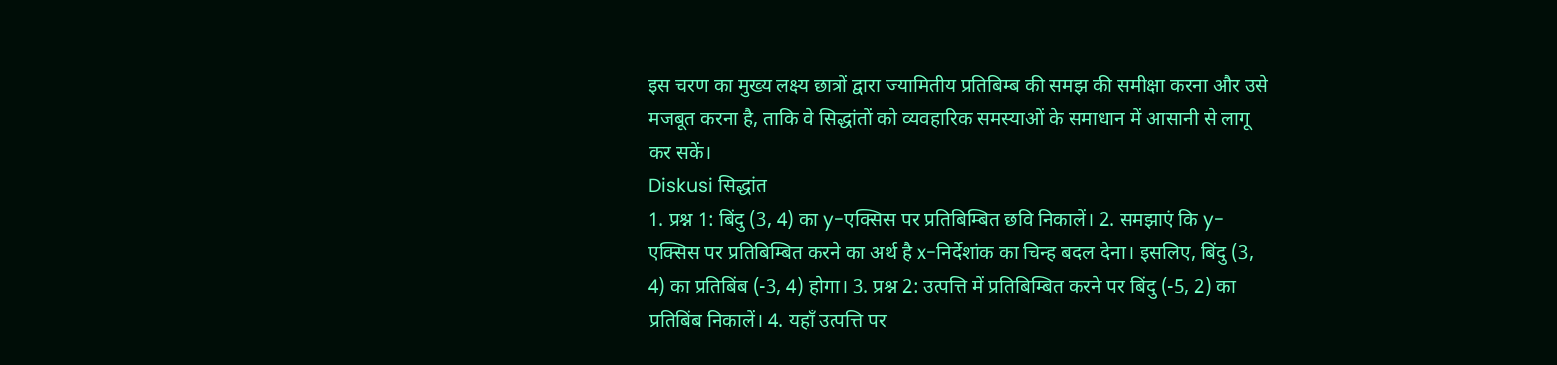इस चरण का मुख्य लक्ष्य छात्रों द्वारा ज्यामितीय प्रतिबिम्ब की समझ की समीक्षा करना और उसे मजबूत करना है, ताकि वे सिद्धांतों को व्यवहारिक समस्याओं के समाधान में आसानी से लागू कर सकें।
Diskusi सिद्धांत
1. प्रश्न 1: बिंदु (3, 4) का y-एक्सिस पर प्रतिबिम्बित छवि निकालें। 2. समझाएं कि y-एक्सिस पर प्रतिबिम्बित करने का अर्थ है x-निर्देशांक का चिन्ह बदल देना। इसलिए, बिंदु (3, 4) का प्रतिबिंब (-3, 4) होगा। 3. प्रश्न 2: उत्पत्ति में प्रतिबिम्बित करने पर बिंदु (-5, 2) का प्रतिबिंब निकालें। 4. यहाँ उत्पत्ति पर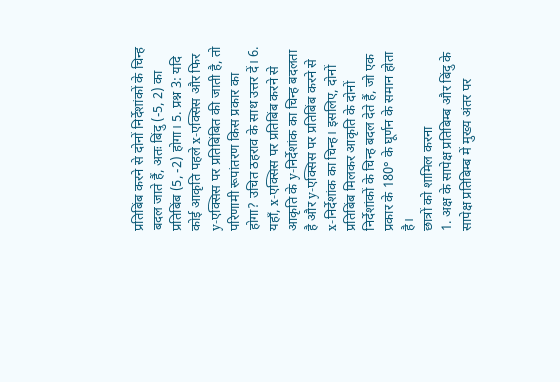प्रतिबिंब करने से दोनों निर्देशांकों के चिन्ह बदल जाते हैं, अतः बिंदु (-5, 2) का प्रतिबिंब (5, -2) होगा। 5. प्रश्न 3: यदि कोई आकृति पहले x-एक्सिस और फिर y-एक्सिस पर प्रतिबिंबित की जाती है, तो परिणामी रूपांतरण किस प्रकार का होगा? उचित ठहराव के साथ उत्तर दें। 6. यहाँ, x-एक्सिस पर प्रतिबिंब करने से आकृति के y-निर्देशांक का चिन्ह बदलता है और y-एक्सिस पर प्रतिबिंब करने से x-निर्देशांक का चिन्ह। इसलिए, दोनों प्रतिबिंब मिलकर आकृति के दोनों निर्देशांकों के चिन्ह बदल देते हैं, जो एक प्रकार के 180° के घूर्णन के समान होता है।
छात्रों को शामिल करना
1. अक्ष के सापेक्ष प्रतिबिम्ब और बिंदु के सापेक्ष प्रतिबिम्ब में मुख्य अंतर पर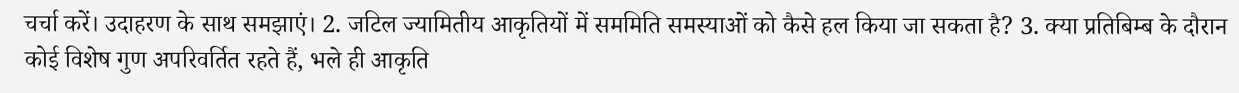चर्चा करें। उदाहरण के साथ समझाएं। 2. जटिल ज्यामितीय आकृतियों में सममिति समस्याओं को कैसे हल किया जा सकता है? 3. क्या प्रतिबिम्ब के दौरान कोई विशेष गुण अपरिवर्तित रहते हैं, भले ही आकृति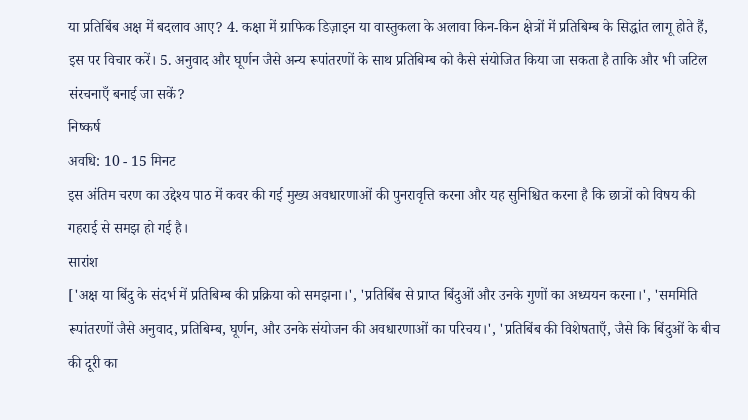या प्रतिबिंब अक्ष में बदलाव आए? 4. कक्षा में ग्राफिक डिज़ाइन या वास्तुकला के अलावा किन-किन क्षेत्रों में प्रतिबिम्ब के सिद्धांत लागू होते हैं, इस पर विचार करें। 5. अनुवाद और घूर्णन जैसे अन्य रूपांतरणों के साथ प्रतिबिम्ब को कैसे संयोजित किया जा सकता है ताकि और भी जटिल संरचनाएँ बनाई जा सकें?
निष्कर्ष
अवधि: 10 - 15 मिनट
इस अंतिम चरण का उद्देश्य पाठ में कवर की गई मुख्य अवधारणाओं की पुनरावृत्ति करना और यह सुनिश्चित करना है कि छात्रों को विषय की गहराई से समझ हो गई है।
सारांश
['अक्ष या बिंदु के संदर्भ में प्रतिबिम्ब की प्रक्रिया को समझना।', 'प्रतिबिंब से प्राप्त बिंदुओं और उनके गुणों का अध्ययन करना।', 'सममिति रूपांतरणों जैसे अनुवाद, प्रतिबिम्ब, घूर्णन, और उनके संयोजन की अवधारणाओं का परिचय।', 'प्रतिबिंब की विशेषताएँ, जैसे कि बिंदुओं के बीच की दूरी का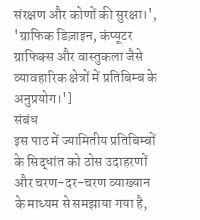संरक्षण और कोणों की सुरक्षा।', 'ग्राफिक डिज़ाइन, कंप्यूटर ग्राफिक्स और वास्तुकला जैसे व्यावहारिक क्षेत्रों में प्रतिबिम्ब के अनुप्रयोग।']
संबंध
इस पाठ में ज्यामितीय प्रतिबिम्बों के सिद्धांत को ठोस उदाहरणों और चरण-दर-चरण व्याख्यान के माध्यम से समझाया गया है,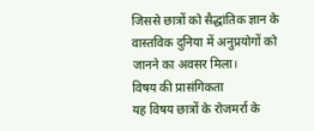जिससे छात्रों को सैद्धांतिक ज्ञान के वास्तविक दुनिया में अनुप्रयोगों को जानने का अवसर मिला।
विषय की प्रासंगिकता
यह विषय छात्रों के रोजमर्रा के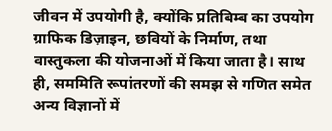जीवन में उपयोगी है, क्योंकि प्रतिबिम्ब का उपयोग ग्राफिक डिज़ाइन, छवियों के निर्माण, तथा वास्तुकला की योजनाओं में किया जाता है। साथ ही, सममिति रूपांतरणों की समझ से गणित समेत अन्य विज्ञानों में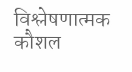विश्लेषणात्मक कौशल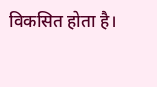विकसित होता है।